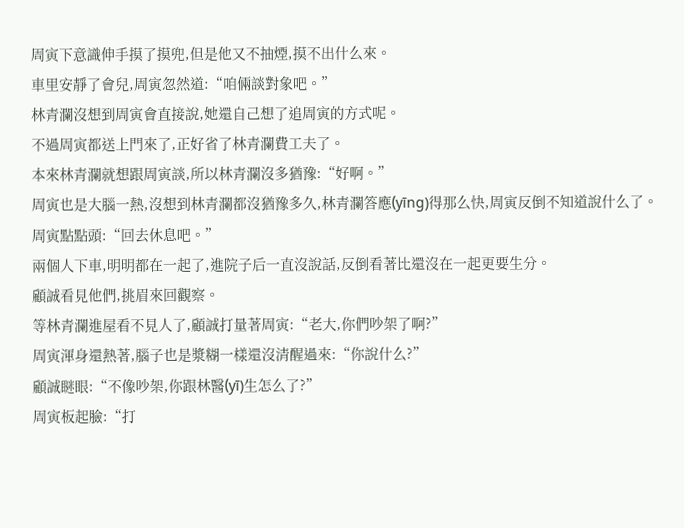周寅下意識伸手摸了摸兜,但是他又不抽煙,摸不出什么來。
車里安靜了會兒,周寅忽然道:“咱倆談對象吧。”
林青瀾沒想到周寅會直接說,她還自己想了追周寅的方式呢。
不過周寅都送上門來了,正好省了林青瀾費工夫了。
本來林青瀾就想跟周寅談,所以林青瀾沒多猶豫:“好啊。”
周寅也是大腦一熱,沒想到林青瀾都沒猶豫多久,林青瀾答應(yīng)得那么快,周寅反倒不知道說什么了。
周寅點點頭:“回去休息吧。”
兩個人下車,明明都在一起了,進院子后一直沒說話,反倒看著比還沒在一起更要生分。
顧誠看見他們,挑眉來回觀察。
等林青瀾進屋看不見人了,顧誠打量著周寅:“老大,你們吵架了啊?”
周寅渾身還熱著,腦子也是漿糊一樣還沒清醒過來:“你說什么?”
顧誠瞇眼:“不像吵架,你跟林醫(yī)生怎么了?”
周寅板起臉:“打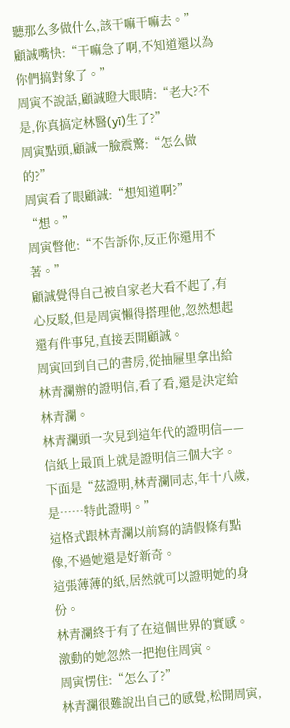聽那么多做什么,該干嘛干嘛去。”
顧誠嘴快:“干嘛急了啊,不知道還以為你們搞對象了。”
周寅不說話,顧誠瞪大眼睛:“老大?不是,你真搞定林醫(yī)生了?”
周寅點頭,顧誠一臉震驚:“怎么做的?”
周寅看了眼顧誠:“想知道啊?”
“想。”
周寅瞥他:“不告訴你,反正你還用不著。”
顧誠覺得自己被自家老大看不起了,有心反駁,但是周寅懶得搭理他,忽然想起還有件事兒,直接丟開顧誠。
周寅回到自己的書房,從抽屜里拿出給林青瀾辦的證明信,看了看,還是決定給林青瀾。
林青瀾頭一次見到這年代的證明信——
信紙上最頂上就是證明信三個大字。
下面是“茲證明,林青瀾同志,年十八歲,是……特此證明。”
這格式跟林青瀾以前寫的請假條有點像,不過她還是好新奇。
這張薄薄的紙,居然就可以證明她的身份。
林青瀾終于有了在這個世界的實感。
激動的她忽然一把抱住周寅。
周寅愣住:“怎么了?”
林青瀾很難說出自己的感覺,松開周寅,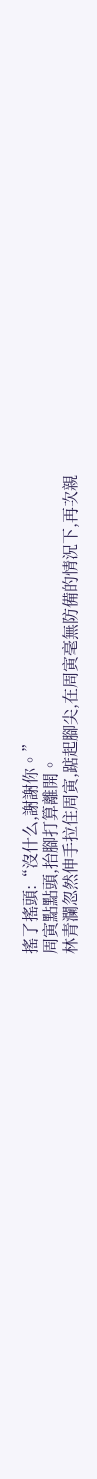搖了搖頭:“沒什么,謝謝你。”
周寅點點頭,抬腳打算離開。
林青瀾忽然伸手拉住周寅,踮起腳尖,在周寅毫無防備的情況下,再次親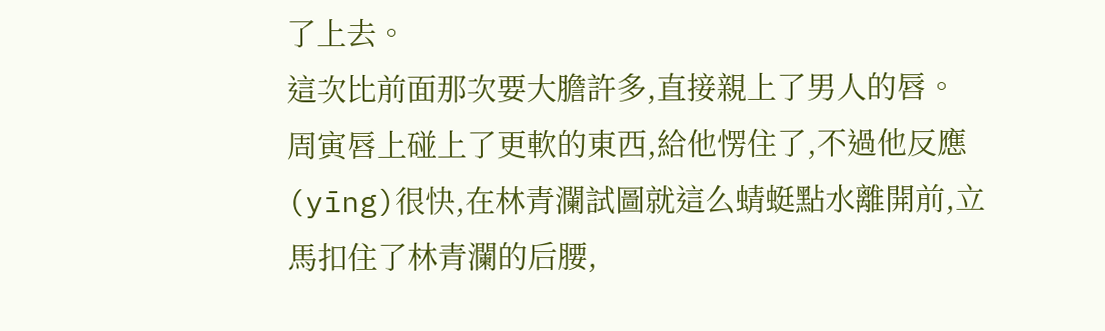了上去。
這次比前面那次要大膽許多,直接親上了男人的唇。
周寅唇上碰上了更軟的東西,給他愣住了,不過他反應(yīng)很快,在林青瀾試圖就這么蜻蜓點水離開前,立馬扣住了林青瀾的后腰,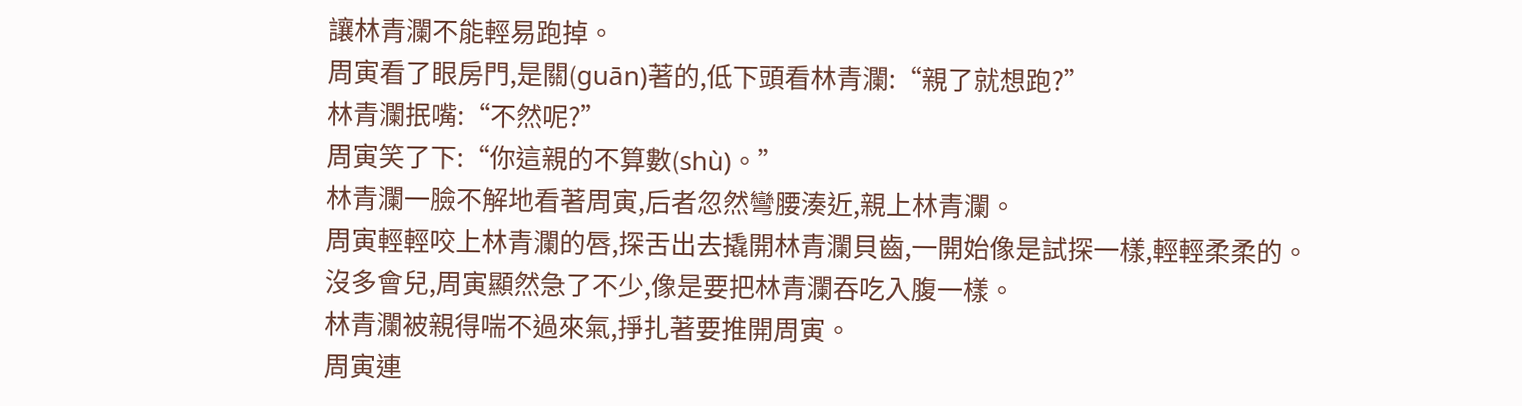讓林青瀾不能輕易跑掉。
周寅看了眼房門,是關(guān)著的,低下頭看林青瀾:“親了就想跑?”
林青瀾抿嘴:“不然呢?”
周寅笑了下:“你這親的不算數(shù)。”
林青瀾一臉不解地看著周寅,后者忽然彎腰湊近,親上林青瀾。
周寅輕輕咬上林青瀾的唇,探舌出去撬開林青瀾貝齒,一開始像是試探一樣,輕輕柔柔的。
沒多會兒,周寅顯然急了不少,像是要把林青瀾吞吃入腹一樣。
林青瀾被親得喘不過來氣,掙扎著要推開周寅。
周寅連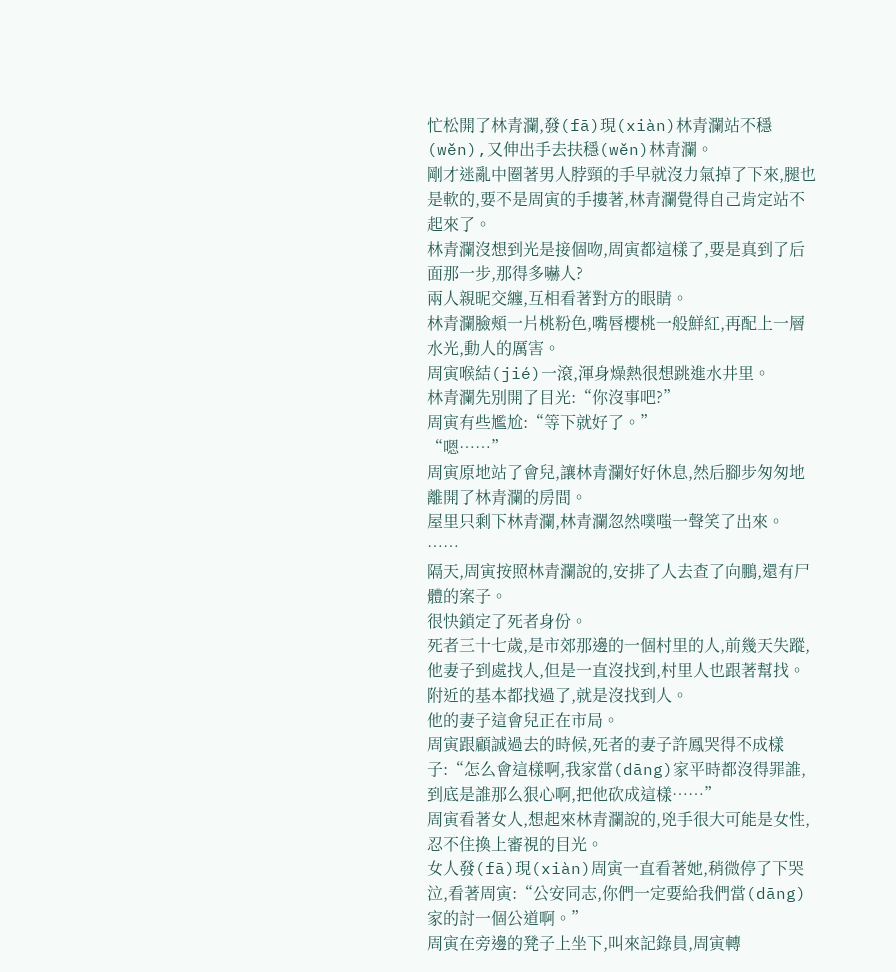忙松開了林青瀾,發(fā)現(xiàn)林青瀾站不穩(wěn),又伸出手去扶穩(wěn)林青瀾。
剛才迷亂中圈著男人脖頸的手早就沒力氣掉了下來,腿也是軟的,要不是周寅的手摟著,林青瀾覺得自己肯定站不起來了。
林青瀾沒想到光是接個吻,周寅都這樣了,要是真到了后面那一步,那得多嚇人?
兩人親昵交纏,互相看著對方的眼睛。
林青瀾臉頰一片桃粉色,嘴唇櫻桃一般鮮紅,再配上一層水光,動人的厲害。
周寅喉結(jié)一滾,渾身燥熱很想跳進水井里。
林青瀾先別開了目光:“你沒事吧?”
周寅有些尷尬:“等下就好了。”
“嗯……”
周寅原地站了會兒,讓林青瀾好好休息,然后腳步匆匆地離開了林青瀾的房間。
屋里只剩下林青瀾,林青瀾忽然噗嗤一聲笑了出來。
……
隔天,周寅按照林青瀾說的,安排了人去查了向鵬,還有尸體的案子。
很快鎖定了死者身份。
死者三十七歲,是市郊那邊的一個村里的人,前幾天失蹤,他妻子到處找人,但是一直沒找到,村里人也跟著幫找。
附近的基本都找過了,就是沒找到人。
他的妻子這會兒正在市局。
周寅跟顧誠過去的時候,死者的妻子許鳳哭得不成樣子:“怎么會這樣啊,我家當(dāng)家平時都沒得罪誰,到底是誰那么狠心啊,把他砍成這樣……”
周寅看著女人,想起來林青瀾說的,兇手很大可能是女性,忍不住換上審視的目光。
女人發(fā)現(xiàn)周寅一直看著她,稍微停了下哭泣,看著周寅:“公安同志,你們一定要給我們當(dāng)家的討一個公道啊。”
周寅在旁邊的凳子上坐下,叫來記錄員,周寅轉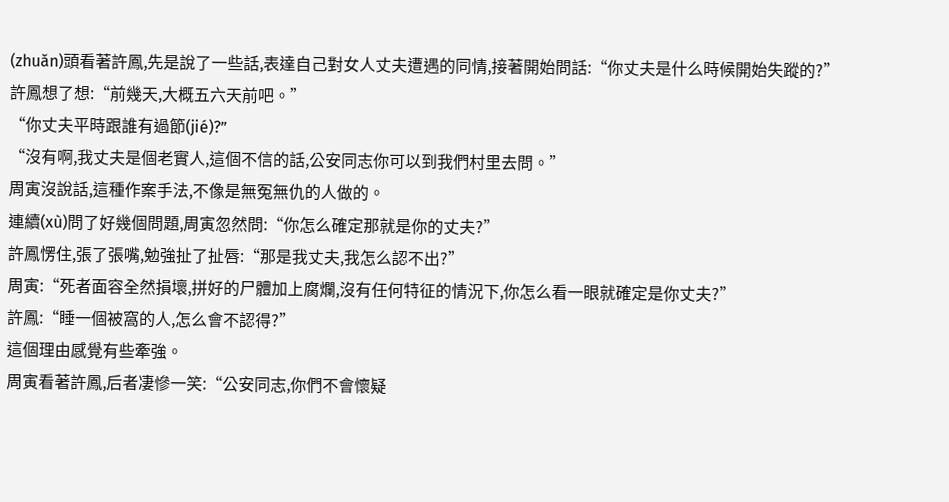(zhuǎn)頭看著許鳳,先是說了一些話,表達自己對女人丈夫遭遇的同情,接著開始問話:“你丈夫是什么時候開始失蹤的?”
許鳳想了想:“前幾天,大概五六天前吧。”
“你丈夫平時跟誰有過節(jié)?”
“沒有啊,我丈夫是個老實人,這個不信的話,公安同志你可以到我們村里去問。”
周寅沒說話,這種作案手法,不像是無冤無仇的人做的。
連續(xù)問了好幾個問題,周寅忽然問:“你怎么確定那就是你的丈夫?”
許鳳愣住,張了張嘴,勉強扯了扯唇:“那是我丈夫,我怎么認不出?”
周寅:“死者面容全然損壞,拼好的尸體加上腐爛,沒有任何特征的情況下,你怎么看一眼就確定是你丈夫?”
許鳳:“睡一個被窩的人,怎么會不認得?”
這個理由感覺有些牽強。
周寅看著許鳳,后者凄慘一笑:“公安同志,你們不會懷疑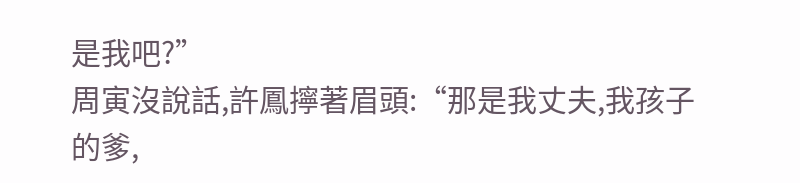是我吧?”
周寅沒說話,許鳳擰著眉頭:“那是我丈夫,我孩子的爹,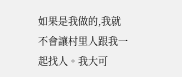如果是我做的,我就不會讓村里人跟我一起找人。我大可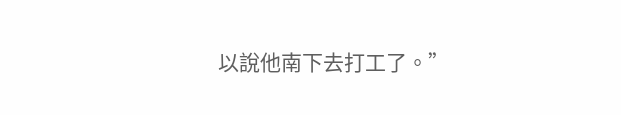以說他南下去打工了。”